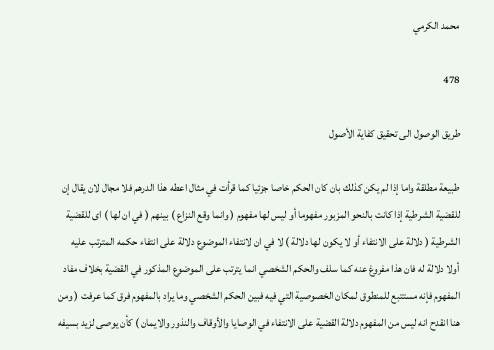محمد الكرمي

478

طريق الوصول الى تحقيق كفاية الأصول

طبيعة مطلقة واما إذا لم يكن كذلك بان كان الحكم خاصا جزئيا كما قرأت في مثال اعطه هذا الدرهم فلا مجال لان يقال إن للقضية الشرطية إذا كانت بالنحو المزبور مفهوما أو ليس لها مفهوم ( وانما وقع النزاع ) بينهم ( في ان لها ) اى للقضية الشرطية ( دلالة على الانتفاء أو لا يكون لها دلالة ) لا في ان لانتفاء الموضوع دلالة على انتفاء حكمه المترتب عليه أولا دلالة له فان هذا مفروغ عنه كما سلف والحكم الشخصي انما يترتب على الموضوع المذكور في القضية بخلاف مفاد المفهوم فإنه مستتبع للمنطوق لمكان الخصوصية التي فيه فبين الحكم الشخصي وما يراد بالمفهوم فرق كما عرفت ( ومن هنا انقدح انه ليس من المفهوم دلالة القضية على الانتفاء في الوصايا والأوقاف والنذور والايمان ) كأن يوصى لزيد بسيفه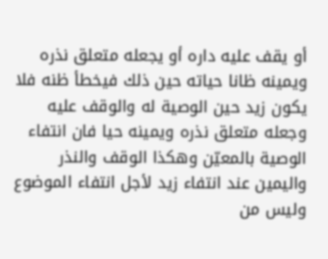أو يقف عليه داره أو يجعله متعلق نذره ويمينه ظانا حياته حين ذلك فيخطأ ظنه فلا يكون زيد حين الوصية له والوقف عليه وجعله متعلق نذره ويمينه حيا فان انتفاء الوصية بالمعيّن وهكذا الوقف والنذر واليمين عند انتفاء زيد لأجل انتفاء الموضوع وليس من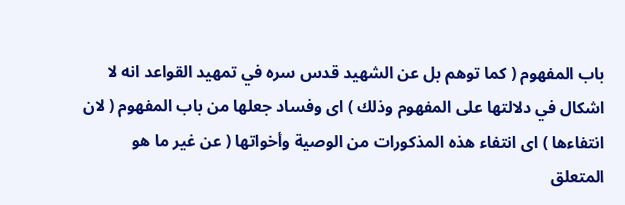باب المفهوم ( كما توهم بل عن الشهيد قدس سره في تمهيد القواعد انه لا اشكال في دلالتها على المفهوم وذلك ) اى وفساد جعلها من باب المفهوم ( لان انتفاءها ) اى انتفاء هذه المذكورات من الوصية وأخواتها ( عن غير ما هو المتعلق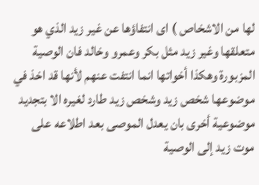لها من الاشخاص ) اى انتفاؤها عن غير زيد الذي هو متعلقها وغير زيد مثل بكر وعمرو وخالد فان الوصية المزبورة وهكذا أخواتها انما انتفت عنهم لأنها قد اخذ في موضوعها شخص زيد وشخص زيد طارد لغيره الا بتجديد موضوعية أخرى بان يعدل الموصى بعد اطلاعه على موت زيد إلى الوصية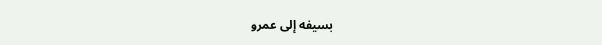بسيفه إلى عمرو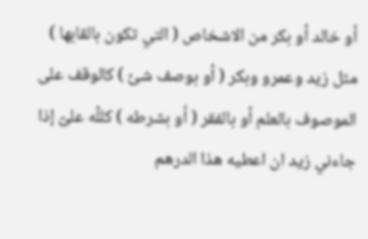أو خالد أو بكر من الاشخاص ( التي تكون بالقابها ) مثل زيد وعمرو وبكر ( أو بوصف شئ ) كالوقف على الموصوف بالعلم أو بالفقر ( أو بشرطه ) كللّه علىّ إذا جاءني زيد ان اعطيه هذا الدرهم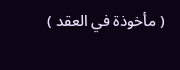( مأخوذة في العقد )